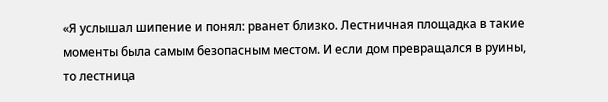«Я услышал шипение и понял: рванет близко. Лестничная площадка в такие моменты была самым безопасным местом. И если дом превращался в руины, то лестница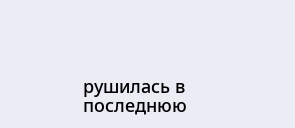рушилась в последнюю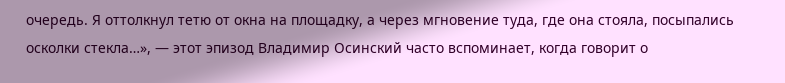очередь. Я оттолкнул тетю от окна на площадку, а через мгновение туда, где она стояла, посыпались осколки стекла…», — этот эпизод Владимир Осинский часто вспоминает, когда говорит о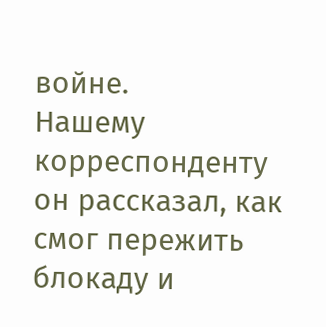войне.
Нашему корреспонденту он рассказал, как смог пережить блокаду и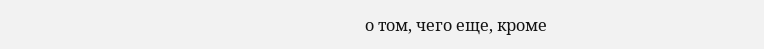о том, чего еще, кроме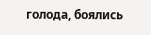голода, боялись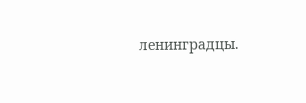ленинградцы.